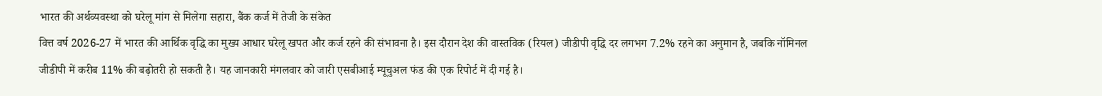भारत की अर्थव्यवस्था को घरेलू मांग से मिलेगा सहारा, बैंक कर्ज में तेजी के संकेत
वित्त वर्ष 2026-27 में भारत की आर्थिक वृद्धि का मुख्य आधार घरेलू खपत और कर्ज रहने की संभावना है। इस दौरान देश की वास्तविक (रियल) जीडीपी वृद्धि दर लगभग 7.2% रहने का अनुमान है, जबकि नॉमिनल जीडीपी में करीब 11% की बढ़ोतरी हो सकती है। यह जानकारी मंगलवार को जारी एसबीआई म्यूचुअल फंड की एक रिपोर्ट में दी गई है।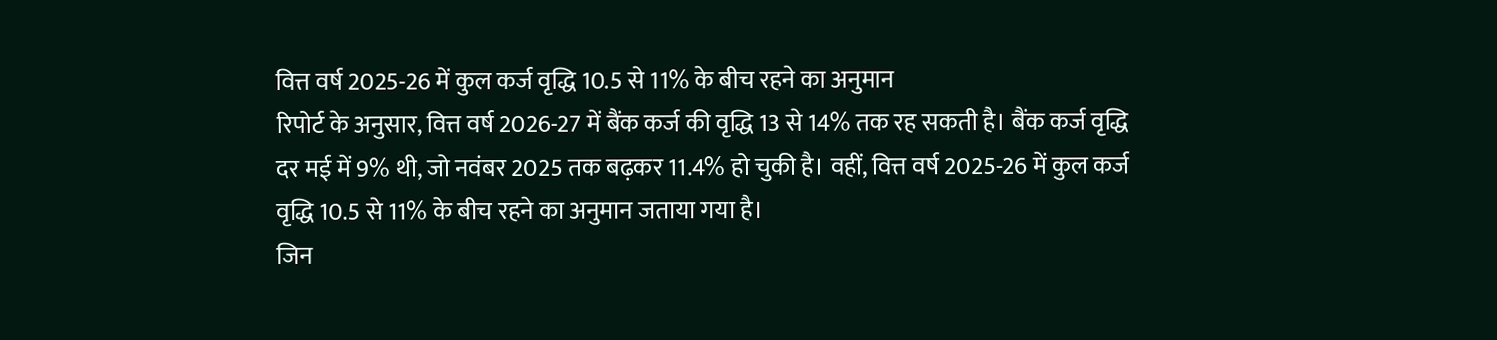वित्त वर्ष 2025-26 में कुल कर्ज वृद्धि 10.5 से 11% के बीच रहने का अनुमान
रिपोर्ट के अनुसार, वित्त वर्ष 2026-27 में बैंक कर्ज की वृद्धि 13 से 14% तक रह सकती है। बैंक कर्ज वृद्धि दर मई में 9% थी, जो नवंबर 2025 तक बढ़कर 11.4% हो चुकी है। वहीं, वित्त वर्ष 2025-26 में कुल कर्ज वृद्धि 10.5 से 11% के बीच रहने का अनुमान जताया गया है।
जिन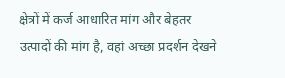क्षेत्रों में कर्ज आधारित मांग और बेहतर उत्पादों की मांग है, वहां अच्छा प्रदर्शन देखने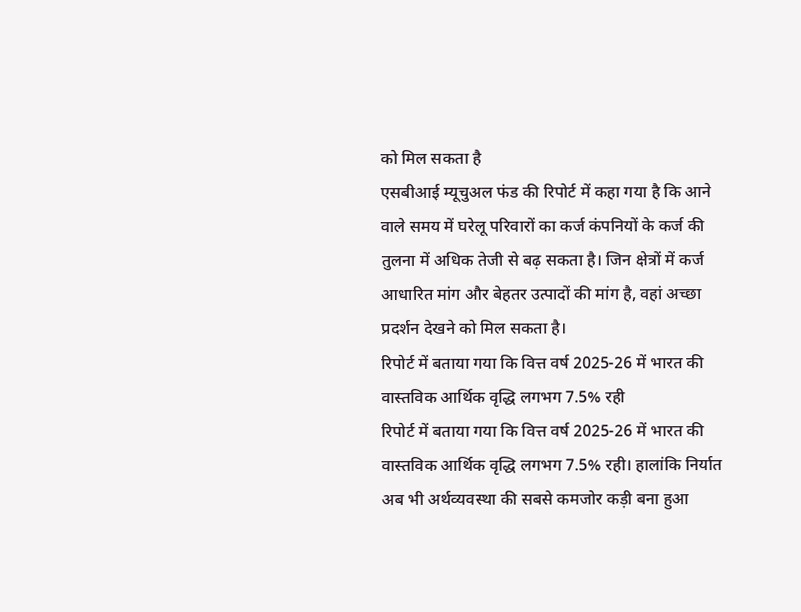को मिल सकता है
एसबीआई म्यूचुअल फंड की रिपोर्ट में कहा गया है कि आने वाले समय में घरेलू परिवारों का कर्ज कंपनियों के कर्ज की तुलना में अधिक तेजी से बढ़ सकता है। जिन क्षेत्रों में कर्ज आधारित मांग और बेहतर उत्पादों की मांग है, वहां अच्छा प्रदर्शन देखने को मिल सकता है।
रिपोर्ट में बताया गया कि वित्त वर्ष 2025-26 में भारत की वास्तविक आर्थिक वृद्धि लगभग 7.5% रही
रिपोर्ट में बताया गया कि वित्त वर्ष 2025-26 में भारत की वास्तविक आर्थिक वृद्धि लगभग 7.5% रही। हालांकि निर्यात अब भी अर्थव्यवस्था की सबसे कमजोर कड़ी बना हुआ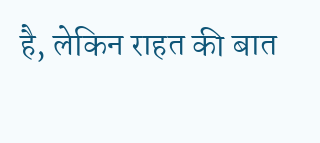है, लेकिन राहत की बात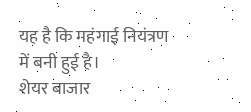यह है कि महंगाई नियंत्रण में बनी हुई है।
शेयर बाजार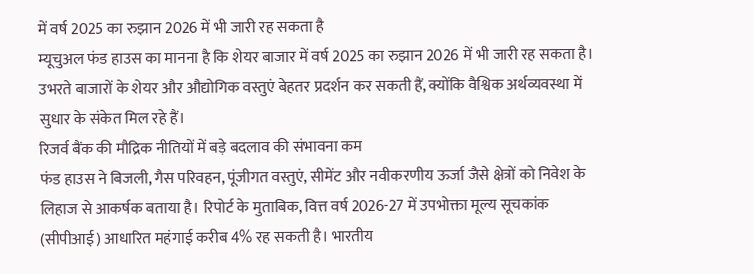में वर्ष 2025 का रुझान 2026 में भी जारी रह सकता है
म्यूचुअल फंड हाउस का मानना है कि शेयर बाजार में वर्ष 2025 का रुझान 2026 में भी जारी रह सकता है। उभरते बाजारों के शेयर और औद्योगिक वस्तुएं बेहतर प्रदर्शन कर सकती हैं, क्योंकि वैश्विक अर्थव्यवस्था में सुधार के संकेत मिल रहे हैं।
रिजर्व बैंक की मौद्रिक नीतियों में बड़े बदलाव की संभावना कम
फंड हाउस ने बिजली, गैस परिवहन, पूंजीगत वस्तुएं, सीमेंट और नवीकरणीय ऊर्जा जैसे क्षेत्रों को निवेश के लिहाज से आकर्षक बताया है। रिपोर्ट के मुताबिक, वित्त वर्ष 2026-27 में उपभोक्ता मूल्य सूचकांक (सीपीआई) आधारित महंगाई करीब 4% रह सकती है। भारतीय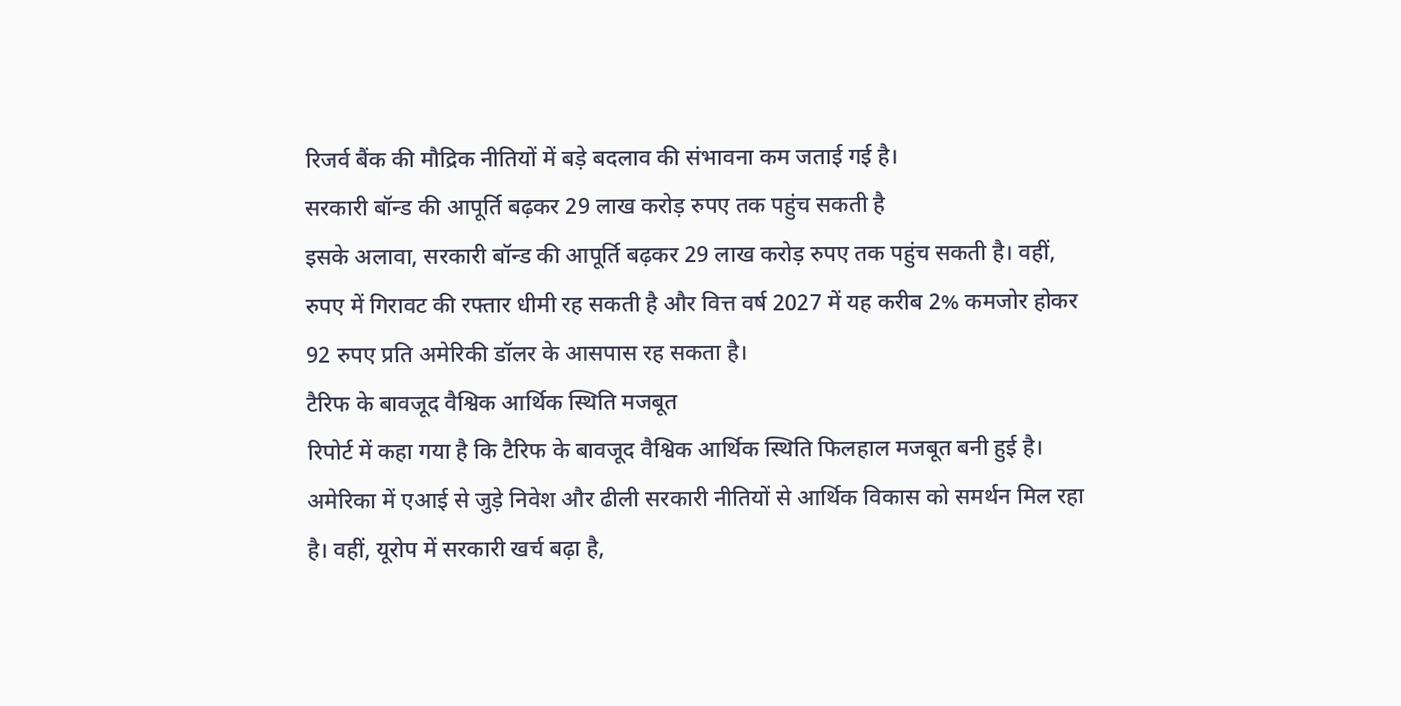रिजर्व बैंक की मौद्रिक नीतियों में बड़े बदलाव की संभावना कम जताई गई है।
सरकारी बॉन्ड की आपूर्ति बढ़कर 29 लाख करोड़ रुपए तक पहुंच सकती है
इसके अलावा, सरकारी बॉन्ड की आपूर्ति बढ़कर 29 लाख करोड़ रुपए तक पहुंच सकती है। वहीं, रुपए में गिरावट की रफ्तार धीमी रह सकती है और वित्त वर्ष 2027 में यह करीब 2% कमजोर होकर 92 रुपए प्रति अमेरिकी डॉलर के आसपास रह सकता है।
टैरिफ के बावजूद वैश्विक आर्थिक स्थिति मजबूत
रिपोर्ट में कहा गया है कि टैरिफ के बावजूद वैश्विक आर्थिक स्थिति फिलहाल मजबूत बनी हुई है। अमेरिका में एआई से जुड़े निवेश और ढीली सरकारी नीतियों से आर्थिक विकास को समर्थन मिल रहा है। वहीं, यूरोप में सरकारी खर्च बढ़ा है,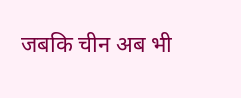जबकि चीन अब भी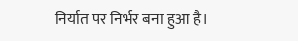निर्यात पर निर्भर बना हुआ है।